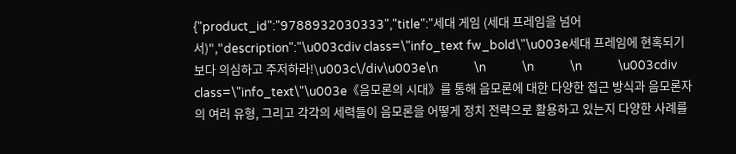{"product_id":"9788932030333","title":"세대 게임 (세대 프레임을 넘어서)","description":"\u003cdiv class=\"info_text fw_bold\"\u003e세대 프레임에 현혹되기보다 의심하고 주저하라!\u003c\/div\u003e\n            \n            \n            \n            \u003cdiv class=\"info_text\"\u003e《음모론의 시대》를 통해 음모론에 대한 다양한 접근 방식과 음모론자의 여러 유형, 그리고 각각의 세력들이 음모론을 어떻게 정치 전략으로 활용하고 있는지 다양한 사례를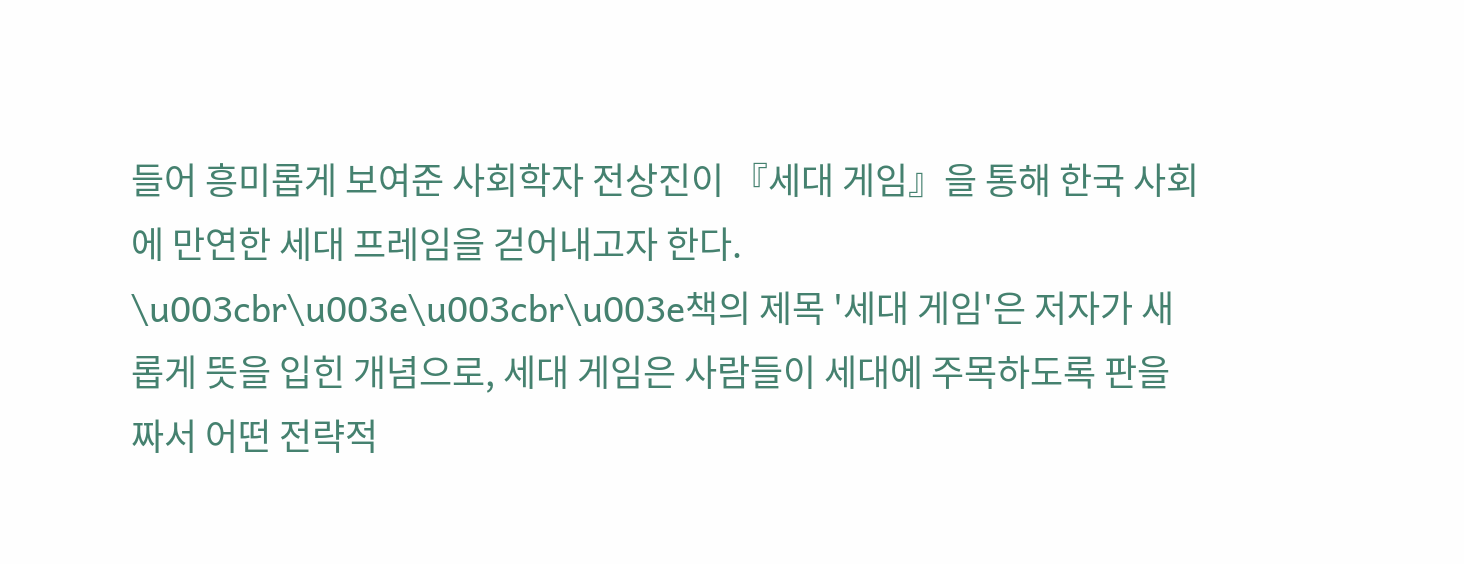들어 흥미롭게 보여준 사회학자 전상진이 『세대 게임』을 통해 한국 사회에 만연한 세대 프레임을 걷어내고자 한다. \u003cbr\u003e\u003cbr\u003e책의 제목 '세대 게임'은 저자가 새롭게 뜻을 입힌 개념으로, 세대 게임은 사람들이 세대에 주목하도록 판을 짜서 어떤 전략적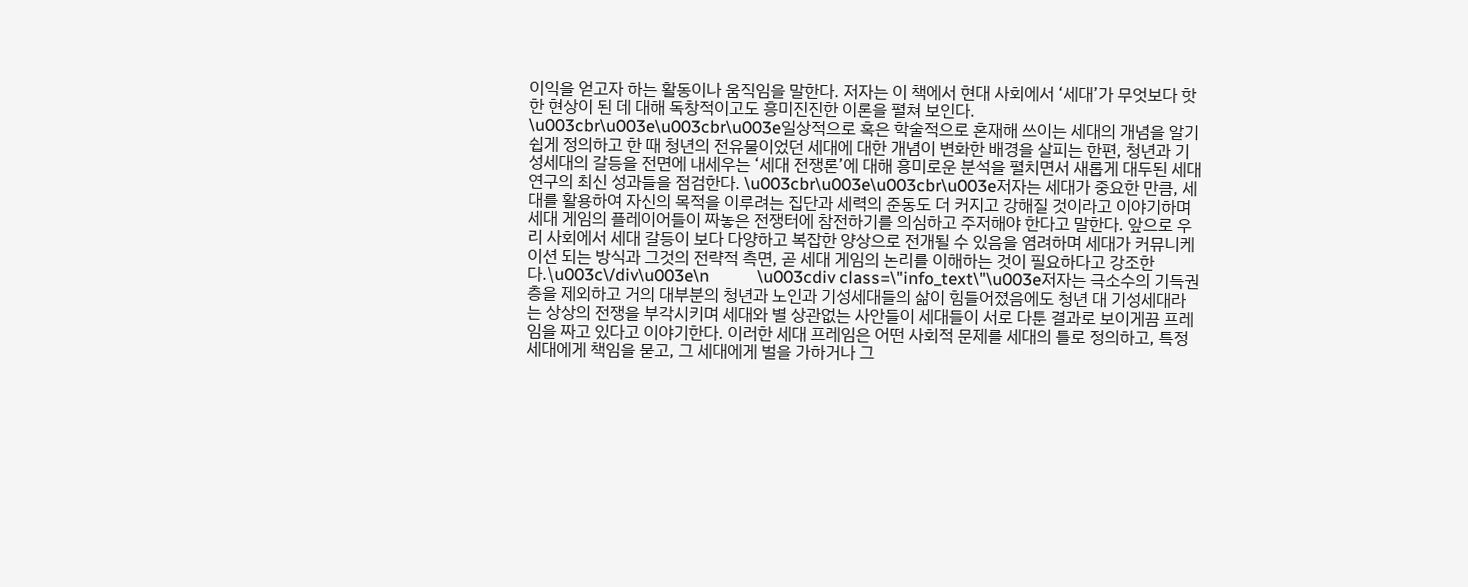이익을 얻고자 하는 활동이나 움직임을 말한다. 저자는 이 책에서 현대 사회에서 ‘세대’가 무엇보다 핫한 현상이 된 데 대해 독창적이고도 흥미진진한 이론을 펼쳐 보인다. \u003cbr\u003e\u003cbr\u003e일상적으로 혹은 학술적으로 혼재해 쓰이는 세대의 개념을 알기 쉽게 정의하고 한 때 청년의 전유물이었던 세대에 대한 개념이 변화한 배경을 살피는 한편, 청년과 기성세대의 갈등을 전면에 내세우는 ‘세대 전쟁론’에 대해 흥미로운 분석을 펼치면서 새롭게 대두된 세대 연구의 최신 성과들을 점검한다. \u003cbr\u003e\u003cbr\u003e저자는 세대가 중요한 만큼, 세대를 활용하여 자신의 목적을 이루려는 집단과 세력의 준동도 더 커지고 강해질 것이라고 이야기하며 세대 게임의 플레이어들이 짜놓은 전쟁터에 참전하기를 의심하고 주저해야 한다고 말한다. 앞으로 우리 사회에서 세대 갈등이 보다 다양하고 복잡한 양상으로 전개될 수 있음을 염려하며 세대가 커뮤니케이션 되는 방식과 그것의 전략적 측면, 곧 세대 게임의 논리를 이해하는 것이 필요하다고 강조한다.\u003c\/div\u003e\n            \u003cdiv class=\"info_text\"\u003e저자는 극소수의 기득권층을 제외하고 거의 대부분의 청년과 노인과 기성세대들의 삶이 힘들어졌음에도 청년 대 기성세대라는 상상의 전쟁을 부각시키며 세대와 별 상관없는 사안들이 세대들이 서로 다툰 결과로 보이게끔 프레임을 짜고 있다고 이야기한다. 이러한 세대 프레임은 어떤 사회적 문제를 세대의 틀로 정의하고, 특정 세대에게 책임을 묻고, 그 세대에게 벌을 가하거나 그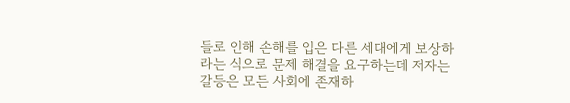들로 인해 손해를 입은 다른 세대에게 보상하라는 식으로 문제 해결을 요구하는데 저자는 갈등은 모든 사회에 존재하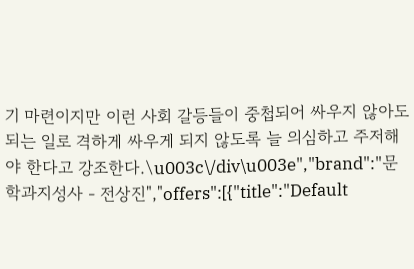기 마련이지만 이런 사회 갈등들이 중첩되어 싸우지 않아도 되는 일로 격하게 싸우게 되지 않도록 늘 의심하고 주저해야 한다고 강조한다.\u003c\/div\u003e","brand":"문학과지성사 - 전상진","offers":[{"title":"Default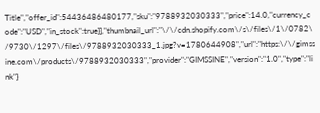Title","offer_id":54436486480177,"sku":"9788932030333","price":14.0,"currency_code":"USD","in_stock":true}],"thumbnail_url":"\/\/cdn.shopify.com\/s\/files\/1\/0782\/9730\/1297\/files\/9788932030333_1.jpg?v=1780644908","url":"https:\/\/gimssine.com\/products\/9788932030333","provider":"GIMSSINE","version":"1.0","type":"link"}